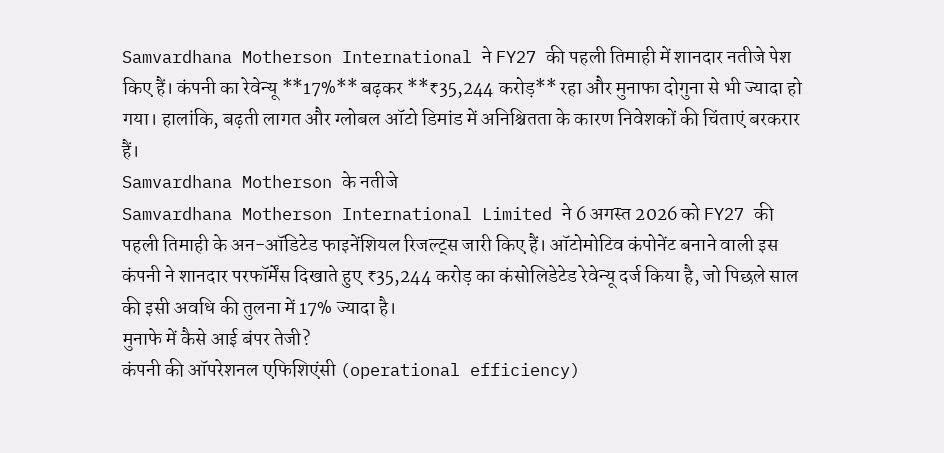Samvardhana Motherson International ने FY27 की पहली तिमाही में शानदार नतीजे पेश किए हैं। कंपनी का रेवेन्यू **17%** बढ़कर **₹35,244 करोड़** रहा और मुनाफा दोगुना से भी ज्यादा हो गया। हालांकि, बढ़ती लागत और ग्लोबल ऑटो डिमांड में अनिश्चितता के कारण निवेशकों की चिंताएं बरकरार हैं।
Samvardhana Motherson के नतीजे
Samvardhana Motherson International Limited ने 6 अगस्त 2026 को FY27 की पहली तिमाही के अन-ऑडिटेड फाइनेंशियल रिजल्ट्स जारी किए हैं। ऑटोमोटिव कंपोनेंट बनाने वाली इस कंपनी ने शानदार परफॉर्मेंस दिखाते हुए ₹35,244 करोड़ का कंसोलिडेटेड रेवेन्यू दर्ज किया है, जो पिछले साल की इसी अवधि की तुलना में 17% ज्यादा है।
मुनाफे में कैसे आई बंपर तेजी?
कंपनी की ऑपरेशनल एफिशिएंसी (operational efficiency)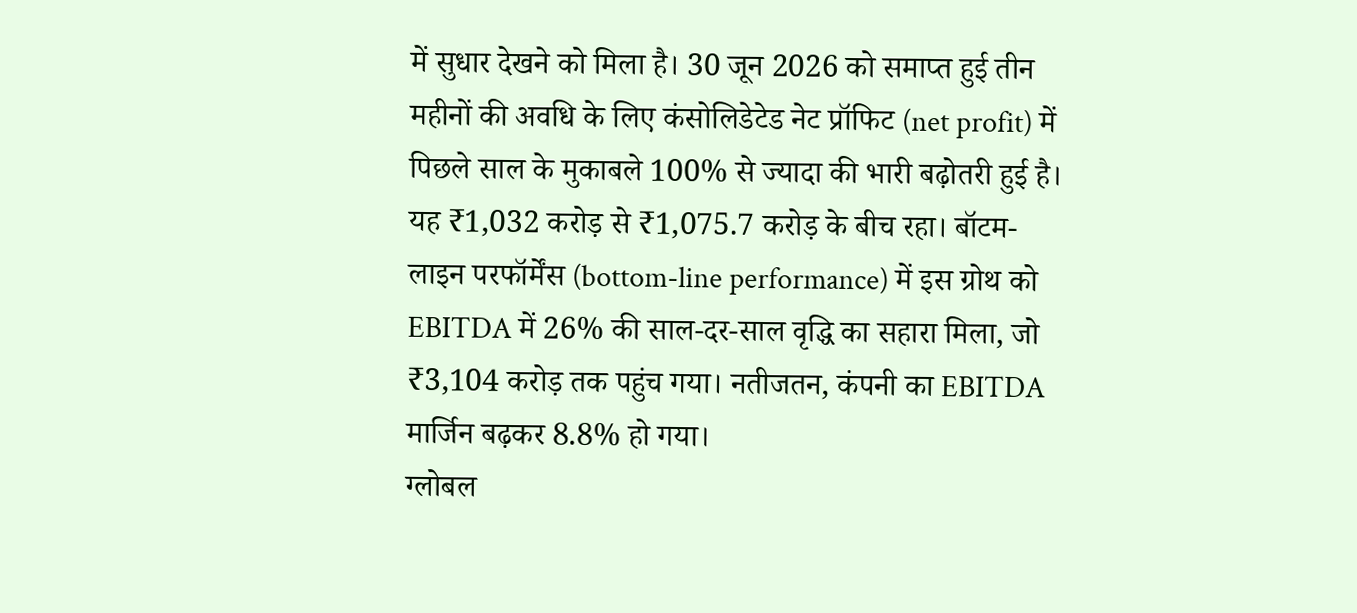में सुधार देखने को मिला है। 30 जून 2026 को समाप्त हुई तीन महीनों की अवधि के लिए कंसोलिडेटेड नेट प्रॉफिट (net profit) में पिछले साल के मुकाबले 100% से ज्यादा की भारी बढ़ोतरी हुई है। यह ₹1,032 करोड़ से ₹1,075.7 करोड़ के बीच रहा। बॉटम-लाइन परफॉर्मेंस (bottom-line performance) में इस ग्रोथ को EBITDA में 26% की साल-दर-साल वृद्धि का सहारा मिला, जो ₹3,104 करोड़ तक पहुंच गया। नतीजतन, कंपनी का EBITDA मार्जिन बढ़कर 8.8% हो गया।
ग्लोबल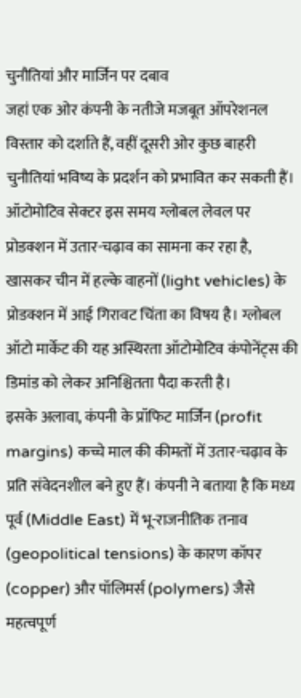चुनौतियां और मार्जिन पर दबाव
जहां एक ओर कंपनी के नतीजे मजबूत ऑपरेशनल विस्तार को दर्शाते हैं, वहीं दूसरी ओर कुछ बाहरी चुनौतियां भविष्य के प्रदर्शन को प्रभावित कर सकती हैं। ऑटोमोटिव सेक्टर इस समय ग्लोबल लेवल पर प्रोडक्शन में उतार-चढ़ाव का सामना कर रहा है, खासकर चीन में हल्के वाहनों (light vehicles) के प्रोडक्शन में आई गिरावट चिंता का विषय है। ग्लोबल ऑटो मार्केट की यह अस्थिरता ऑटोमोटिव कंपोनेंट्स की डिमांड को लेकर अनिश्चितता पैदा करती है।
इसके अलावा, कंपनी के प्रॉफिट मार्जिन (profit margins) कच्चे माल की कीमतों में उतार-चढ़ाव के प्रति संवेदनशील बने हुए हैं। कंपनी ने बताया है कि मध्य पूर्व (Middle East) में भू-राजनीतिक तनाव (geopolitical tensions) के कारण कॉपर (copper) और पॉलिमर्स (polymers) जैसे महत्वपूर्ण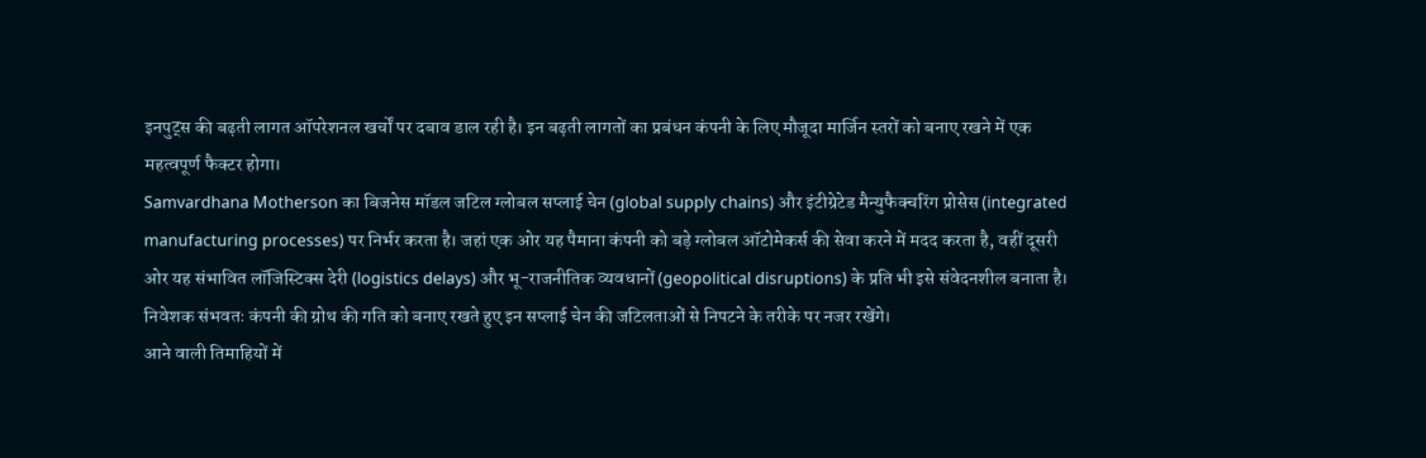इनपुट्स की बढ़ती लागत ऑपरेशनल खर्चों पर दबाव डाल रही है। इन बढ़ती लागतों का प्रबंधन कंपनी के लिए मौजूदा मार्जिन स्तरों को बनाए रखने में एक महत्वपूर्ण फैक्टर होगा।
Samvardhana Motherson का बिजनेस मॉडल जटिल ग्लोबल सप्लाई चेन (global supply chains) और इंटीग्रेटेड मैन्युफैक्चरिंग प्रोसेस (integrated manufacturing processes) पर निर्भर करता है। जहां एक ओर यह पैमाना कंपनी को बड़े ग्लोबल ऑटोमेकर्स की सेवा करने में मदद करता है, वहीं दूसरी ओर यह संभावित लॉजिस्टिक्स देरी (logistics delays) और भू-राजनीतिक व्यवधानों (geopolitical disruptions) के प्रति भी इसे संवेदनशील बनाता है। निवेशक संभवतः कंपनी की ग्रोथ की गति को बनाए रखते हुए इन सप्लाई चेन की जटिलताओं से निपटने के तरीके पर नजर रखेंगे।
आने वाली तिमाहियों में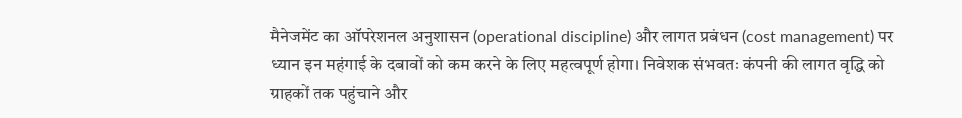मैनेजमेंट का ऑपरेशनल अनुशासन (operational discipline) और लागत प्रबंधन (cost management) पर ध्यान इन महंगाई के दबावों को कम करने के लिए महत्वपूर्ण होगा। निवेशक संभवतः कंपनी की लागत वृद्धि को ग्राहकों तक पहुंचाने और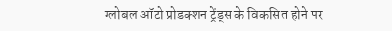ग्लोबल ऑटो प्रोडक्शन ट्रेंड्स के विकसित होने पर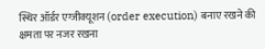स्थिर ऑर्डर एग्जीक्यूशन (order execution) बनाए रखने की क्षमता पर नजर रखना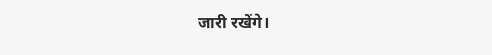जारी रखेंगे।